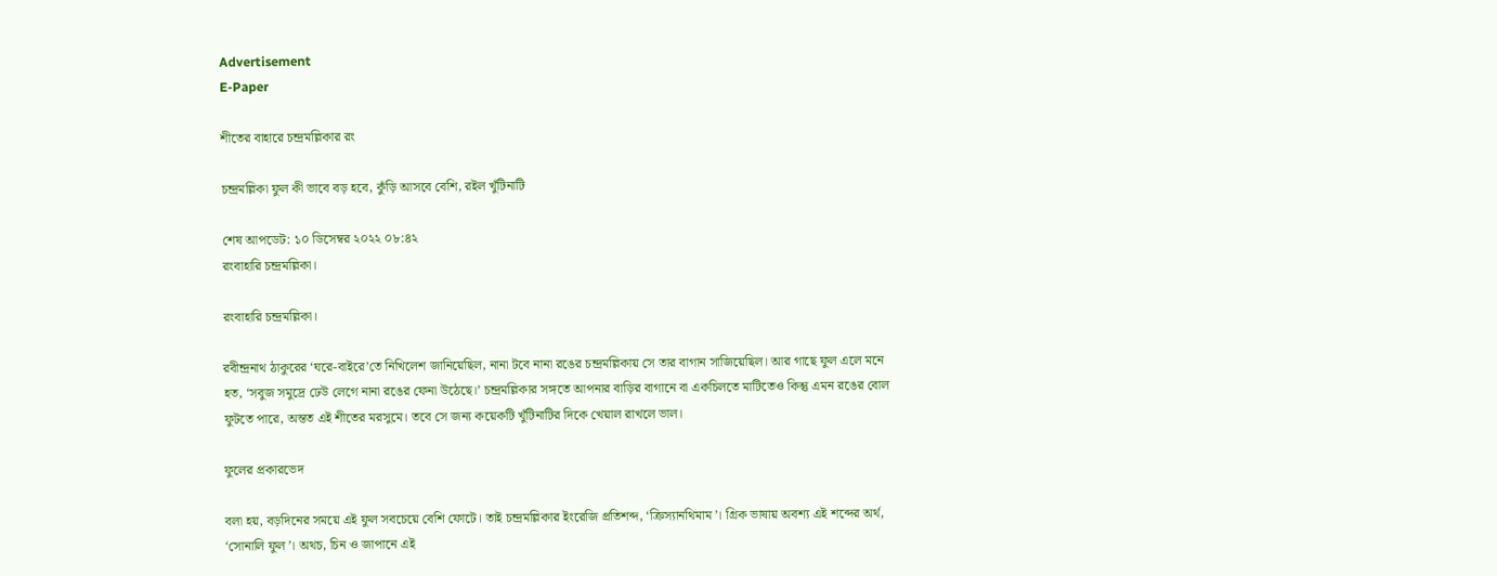Advertisement
E-Paper

শীতের বাহারে চন্দ্রমল্লিকার রং

চন্দ্রমল্লিকা ফুল কী ভাবে বড় হবে, কুঁড়ি আসবে বেশি, রইল খুঁটিনাটি

শেষ আপডেট: ১০ ডিসেম্বর ২০২২ ০৮:৪২
রংবাহারি চন্দ্রমল্লিকা।

রংবাহারি চন্দ্রমল্লিকা।

রবীন্দ্রনাথ ঠাকুরের ‘ঘরে-বাইরে’তে নিখিলেশ জানিয়েছিল, নানা টবে নানা রঙের চন্দ্রমল্লিকায় সে তার বাগান সাজিয়েছিল। আর গাছে ফুল এলে মনে হত, ‘সবুজ সমুদ্রে ঢেউ লেগে নানা রঙের ফেনা উঠেছে।’ চন্দ্রমল্লিকার সঙ্গতে আপনার বাড়ির বাগানে বা একচিলতে মাটিতেও কিন্তু এমন রঙের বোল ফুটতে পারে, অন্তত এই শীতের মরসুমে। তবে সে জন্য কয়েকটি খুঁটিনাটির দিকে খেয়াল রাখলে ভাল।

ফুলের প্রকারভেদ

বলা হয়, বড়দিনের সময়ে এই ফুল সবচেয়ে বেশি ফোটে। তাই চন্দ্রমল্লিকার ইংরেজি প্রতিশব্দ, ‘ক্রিস্যানথিমাম’। গ্রিক ভাষায় অবশ্য এই শব্দের অর্থ, ‘সোনালি ফুল’। অথচ, চিন ও জাপানে এই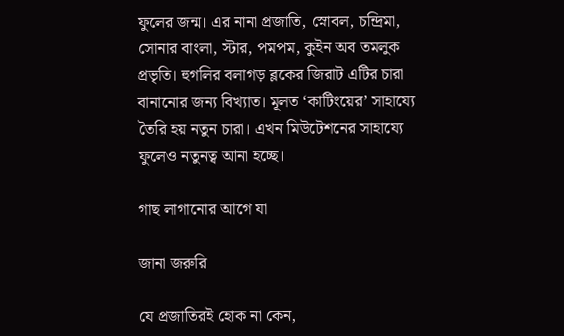ফুলের জন্ম। এর নানা প্রজাতি, স্নোবল, চন্দ্রিমা, সোনার বাংলা, স্টার, পমপম, কুইন অব তমলুক প্রভৃতি। হুগলির বলাগড় ব্লকের জিরাট এটির চারা বানানোর জন্য বিখ্যাত। মূলত ‘কাটিংয়ের’ সাহায্যে তৈরি হয় নতুন চারা। এখন মিউটেশনের সাহায্যে ফুলেও নতুনত্ব আনা হচ্ছে।

গাছ লাগানোর আগে যা

জানা জরুরি

যে প্রজাতিরই হোক না কেন,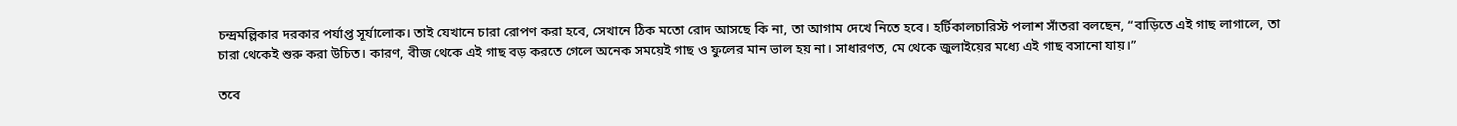চন্দ্রমল্লিকার দরকার পর্যাপ্ত সূর্যালোক। তাই যেখানে চারা রোপণ করা হবে, সেখানে ঠিক মতো রোদ আসছে কি না, তা আগাম দেখে নিতে হবে। হর্টিকালচারিস্ট পলাশ সাঁতরা বলছেন, “বাড়িতে এই গাছ লাগালে, তা চারা থেকেই শুরু করা উচিত। কারণ, বীজ থেকে এই গাছ বড় করতে গেলে অনেক সময়েই গাছ ও ফুলের মান ভাল হয় না। সাধারণত, মে থেকে জুলাইয়ের মধ্যে এই গাছ বসানো যায়।”

তবে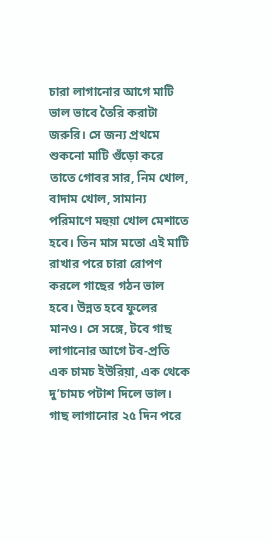চারা লাগানোর আগে মাটি ভাল ভাবে তৈরি করাটা জরুরি। সে জন্য প্রথমে শুকনো মাটি গুঁড়ো করে তাতে গোবর সার, নিম খোল, বাদাম খোল, সামান্য পরিমাণে মহুয়া খোল মেশাতে হবে। তিন মাস মতো এই মাটি রাখার পরে চারা রোপণ করলে গাছের গঠন ভাল হবে। উন্নত হবে ফুলের মানও। সে সঙ্গে, টবে গাছ লাগানোর আগে টব-প্রতি এক চামচ ইউরিয়া, এক থেকে দু’চামচ পটাশ দিলে ভাল। গাছ লাগানোর ২৫ দিন পরে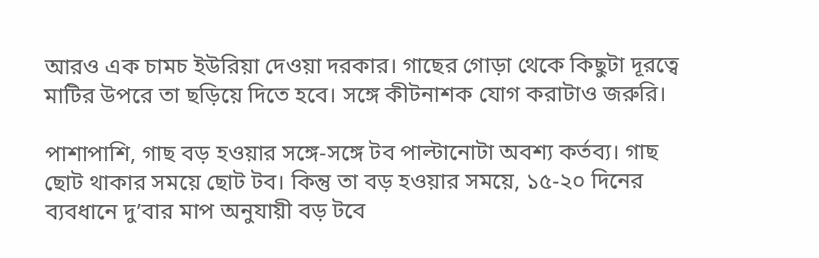আরও এক চামচ ইউরিয়া দেওয়া দরকার। গাছের গোড়া থেকে কিছুটা দূরত্বে মাটির উপরে তা ছড়িয়ে দিতে হবে। সঙ্গে কীটনাশক যোগ করাটাও জরুরি।

পাশাপাশি, গাছ বড় হওয়ার সঙ্গে-সঙ্গে টব পাল্টানোটা অবশ্য কর্তব্য। গাছ ছোট থাকার সময়ে ছোট টব। কিন্তু তা বড় হওয়ার সময়ে, ১৫-২০ দিনের ব্যবধানে দু’বার মাপ অনুযায়ী বড় টবে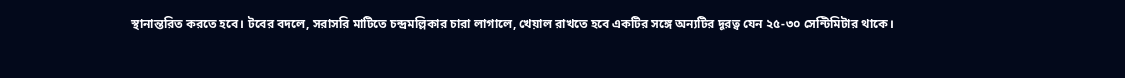স্থানান্তরিত করতে হবে। টবের বদলে, সরাসরি মাটিতে চন্দ্রমল্লিকার চারা লাগালে, খেয়াল রাখতে হবে একটির সঙ্গে অন্যটির দূরত্ব যেন ২৫-৩০ সেন্টিমিটার থাকে।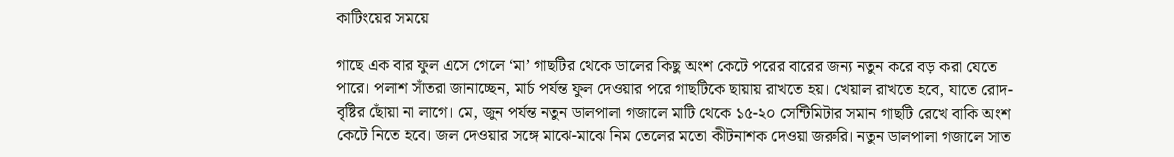কাটিংয়ের সময়ে

গাছে এক বার ফুল এসে গেলে ‘মা’ গাছটির থেকে ডালের কিছু অংশ কেটে পরের বারের জন্য নতুন করে বড় করা যেতে পারে। পলাশ সাঁতরা জানাচ্ছেন, মার্চ পর্যন্ত ফুল দেওয়ার পরে গাছটিকে ছায়ায় রাখতে হয়। খেয়াল রাখতে হবে, যাতে রোদ-বৃষ্টির ছোঁয়া না লাগে। মে, জুন পর্যন্ত নতুন ডালপালা গজালে মাটি থেকে ১৫-২০ সেন্টিমিটার সমান গাছটি রেখে বাকি অংশ কেটে নিতে হবে। জল দেওয়ার সঙ্গে মাঝে-মাঝে নিম তেলের মতো কীটনাশক দেওয়া জরুরি। নতুন ডালপালা গজালে সাত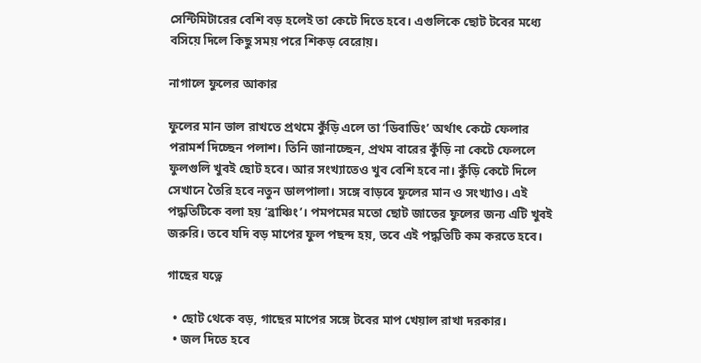সেন্টিমিটারের বেশি বড় হলেই তা কেটে দিতে হবে। এগুলিকে ছোট টবের মধ্যে বসিয়ে দিলে কিছু সময় পরে শিকড় বেরোয়।

নাগালে ফুলের আকার

ফুলের মান ভাল রাখতে প্রথমে কুঁড়ি এলে তা ‘ডিবাডিং’ অর্থাৎ কেটে ফেলার পরামর্শ দিচ্ছেন পলাশ। তিনি জানাচ্ছেন, প্রথম বারের কুঁড়ি না কেটে ফেললে ফুলগুলি খুবই ছোট হবে। আর সংখ্যাতেও খুব বেশি হবে না। কুঁড়ি কেটে দিলে সেখানে তৈরি হবে নতুন ডালপালা। সঙ্গে বাড়বে ফুলের মান ও সংখ্যাও। এই পদ্ধতিটিকে বলা হয় ‘ব্রাঞ্চিং’। পমপমের মতো ছোট জাতের ফুলের জন্য এটি খুবই জরুরি। তবে যদি বড় মাপের ফুল পছন্দ হয়, তবে এই পদ্ধতিটি কম করতে হবে।

গাছের যত্নে

  • ছোট থেকে বড়, গাছের মাপের সঙ্গে টবের মাপ খেয়াল রাখা দরকার।
  • জল দিতে হবে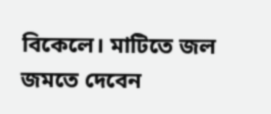বিকেলে। মাটিতে জল জমতে দেবেন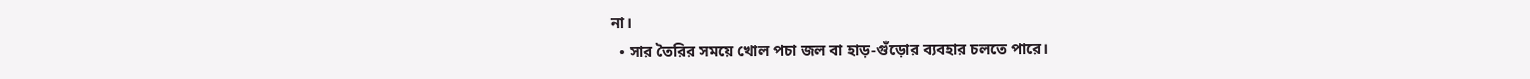না।
  • সার তৈরির সময়ে খোল পচা জল বা হাড়-গুঁড়োর ব্যবহার চলতে পারে।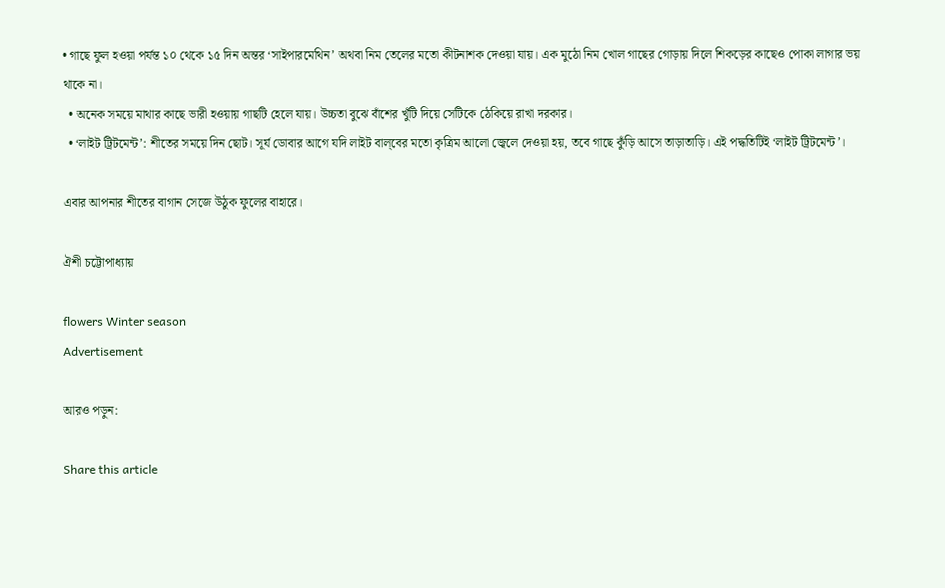• গাছে ফুল হওয়া পর্যন্ত ১০ থেকে ১৫ দিন অন্তর ‘সাইপারমেথিন’ অথবা নিম তেলের মতো কীটনাশক দেওয়া যায়। এক মুঠো নিম খোল গাছের গোড়ায় দিলে শিকড়ের কাছেও পোকা লাগার ভয় থাকে না।
  • অনেক সময়ে মাথার কাছে ভারী হওয়ায় গাছটি হেলে যায়। উচ্চতা বুঝে বাঁশের খুঁটি দিয়ে সেটিকে ঠেকিয়ে রাখা দরকার।
  • ‘লাইট ট্রিটমেন্ট’: শীতের সময়ে দিন ছোট। সূর্য ডোবার আগে যদি লাইট বাল্‌বের মতো কৃত্রিম আলো জ্বেলে দেওয়া হয়, তবে গাছে কুঁড়ি আসে তাড়াতাড়ি। এই পদ্ধতিটিই ‘লাইট ট্রিটমেন্ট’।

এবার আপনার শীতের বাগান সেজে উঠুক ফুলের বাহারে।

ঐশী চট্টোপাধ্যায়

flowers Winter season
Advertisement

আরও পড়ুন:

Share this article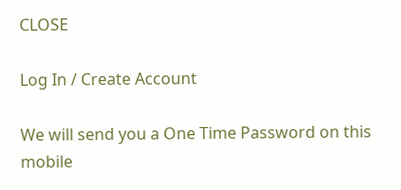CLOSE

Log In / Create Account

We will send you a One Time Password on this mobile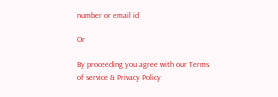number or email id

Or

By proceeding you agree with our Terms of service & Privacy Policy